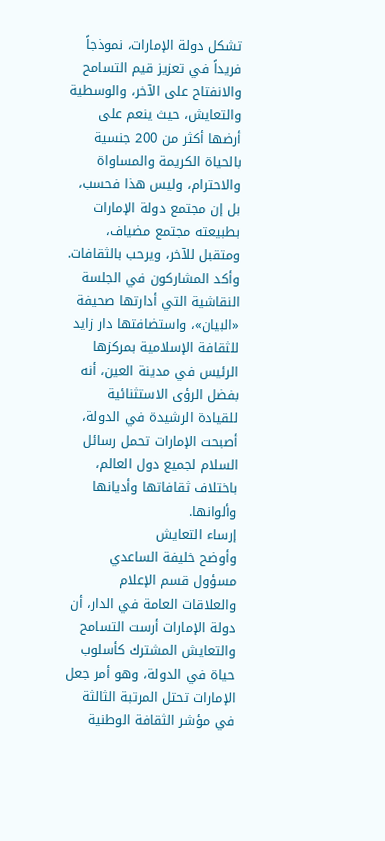تشكل دولة الإمارات، نموذجاً فريداً في تعزيز قيم التسامح والانفتاح على الآخر، والوسطية والتعايش، حيث ينعم على أرضها أكثر من 200 جنسية بالحياة الكريمة والمساواة والاحترام، وليس هذا فحسب، بل إن مجتمع دولة الإمارات بطبيعته مجتمع مضياف، ومتقبل للآخر، ويرحب بالثقافات.
وأكد المشاركون في الجلسة النقاشية التي أدارتها صحيفة «البيان»، واستضافتها دار زايد للثقافة الإسلامية بمركزها الرئيس في مدينة العين، أنه بفضل الرؤى الاستثنائية للقيادة الرشيدة في الدولة، أصبحت الإمارات تحمل رسائل السلام لجميع دول العالم، باختلاف ثقافاتها وأديانها وألوانها.
إرساء التعايش
وأوضح خليفة الساعدي مسؤول قسم الإعلام والعلاقات العامة في الدار، أن دولة الإمارات أرست التسامح والتعايش المشترك كأسلوب حياة في الدولة، وهو أمر جعل الإمارات تحتل المرتبة الثالثة في مؤشر الثقافة الوطنية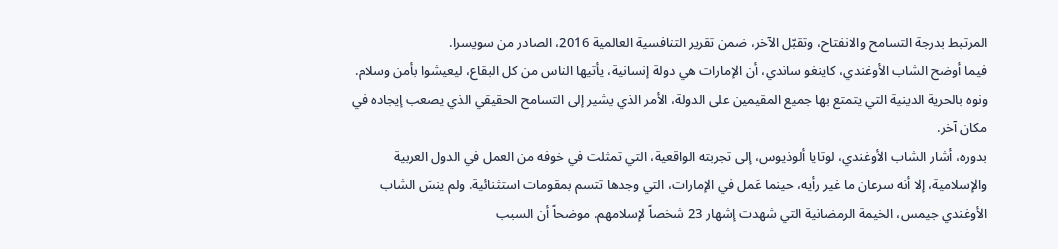المرتبط بدرجة التسامح والانفتاح، وتقبّل الآخر، ضمن تقرير التنافسية العالمية 2016، الصادر من سويسرا.
فيما أوضح الشاب الأوغندي، كاينغو ساندي، أن الإمارات هي دولة إنسانية، يأتيها الناس من كل البقاع، ليعيشوا بأمن وسلام. ونوه بالحرية الدينية التي يتمتع بها جميع المقيمين على الدولة، الأمر الذي يشير إلى التسامح الحقيقي الذي يصعب إيجاده في مكان آخر.
بدوره، أشار الشاب الأوغندي، لوتايا ألوذيوس، إلى تجربته الواقعية، التي تمثلت في خوفه من العمل في الدول العربية والإسلامية، إلا أنه سرعان ما غير رأيه، حينما عَمل في الإمارات، التي وجدها تتسم بمقومات استثنائية. ولم ينسَ الشاب الأوغندي جيمس، الخيمة الرمضانية التي شهدت إشهار 23 شخصاً لإسلامهم. موضحاً أن السبب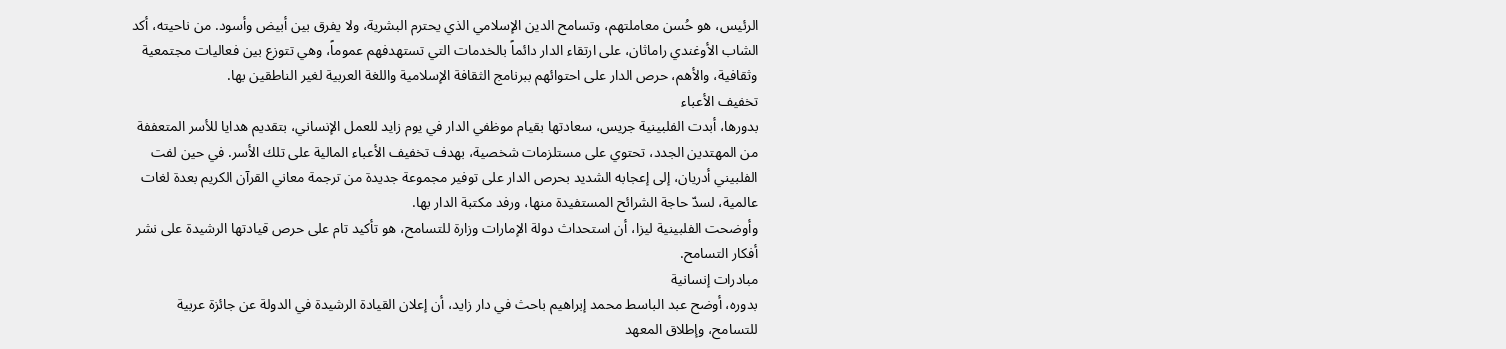الرئيس، هو حُسن معاملتهم، وتسامح الدين الإسلامي الذي يحترم البشرية، ولا يفرق بين أبيض وأسود. من ناحيته، أكد الشاب الأوغندي راماثان، على ارتقاء الدار دائماً بالخدمات التي تستهدفهم عموماً، وهي تتوزع بين فعاليات مجتمعية وثقافية، والأهم، حرص الدار على احتوائهم ببرنامج الثقافة الإسلامية واللغة العربية لغير الناطقين بها.
تخفيف الأعباء
بدورها، أبدت الفلبينية جريس، سعادتها بقيام موظفي الدار في يوم زايد للعمل الإنساني، بتقديم هدايا للأسر المتعففة من المهتدين الجدد، تحتوي على مستلزمات شخصية، بهدف تخفيف الأعباء المالية على تلك الأسر. في حين لفت الفلبيني أدريان، إلى إعجابه الشديد بحرص الدار على توفير مجموعة جديدة من ترجمة معاني القرآن الكريم بعدة لغات عالمية، لسدّ حاجة الشرائح المستفيدة منها، ورفد مكتبة الدار بها.
وأوضحت الفلبينية ليزا، أن استحداث دولة الإمارات وزارة للتسامح، هو تأكيد تام على حرص قيادتها الرشيدة على نشر أفكار التسامح.
مبادرات إنسانية
بدوره، أوضح عبد الباسط محمد إبراهيم باحث في دار زايد، أن إعلان القيادة الرشيدة في الدولة عن جائزة عربية للتسامح، وإطلاق المعهد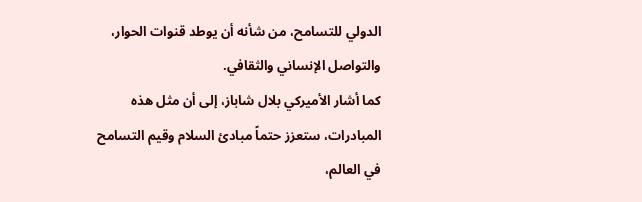الدولي للتسامح، من شأنه أن يوطد قنوات الحوار، والتواصل الإنساني والثقافي.
كما أشار الأميركي بلال شاباز، إلى أن مثل هذه المبادرات، ستعزز حتماً مبادئ السلام وقيم التسامح في العالم،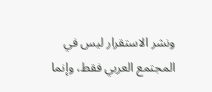ونشر الاستقرار ليس في المجتمع العربي فقط، وإنما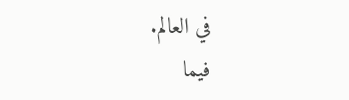في العالم.
فيما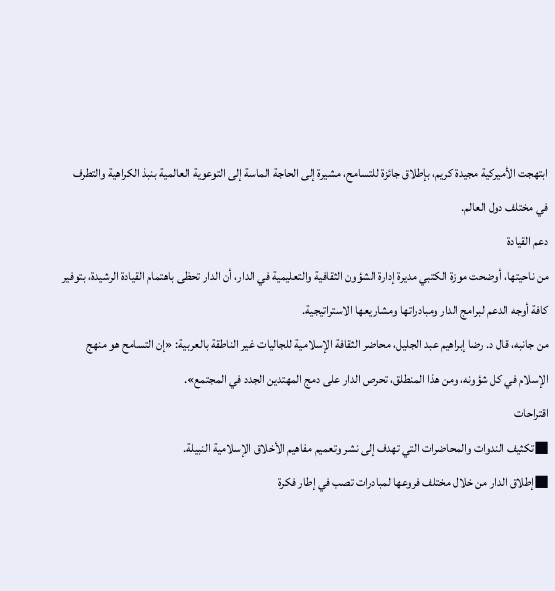ابتهجت الأميركية مجيدة كريم، بإطلاق جائزة للتسامح، مشيرة إلى الحاجة الماسة إلى التوعوية العالمية بنبذ الكراهية والتطرف في مختلف دول العالم.
دعم القيادة
من ناحيتها، أوضحت موزة الكتبي مديرة إدارة الشؤون الثقافية والتعليمية في الدار، أن الدار تحظى باهتمام القيادة الرشيدة، بتوفير كافة أوجه الدعم لبرامج الدار ومبادراتها ومشاريعها الاستراتيجية.
من جانبه، قال د. رضا إبراهيم عبد الجليل، محاضر الثقافة الإسلامية للجاليات غير الناطقة بالعربية: «إن التسامح هو منهج الإسلام في كل شؤونه، ومن هذا المنطلق، تحرص الدار على دمج المهتدين الجدد في المجتمع».
اقتراحات
■تكثيف الندوات والمحاضرات التي تهدف إلى نشر وتعميم مفاهيم الأخلاق الإسلامية النبيلة.
■إطلاق الدار من خلال مختلف فروعها لمبادرات تصب في إطار فكرة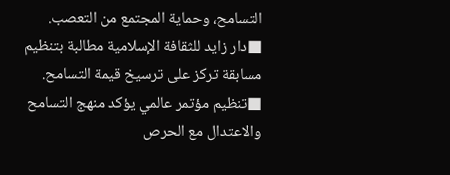التسامح، وحماية المجتمع من التعصب.
■دار زايد للثقافة الإسلامية مطالبة بتنظيم مسابقة تركز على ترسيخ قيمة التسامح.
■تنظيم مؤتمر عالمي يؤكد منهج التسامح والاعتدال مع الحرص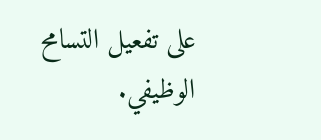على تفعيل التسامح الوظيفي.